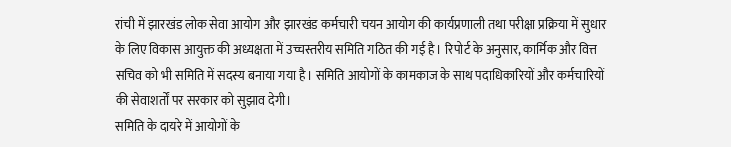रांची में झारखंड लोक सेवा आयोग और झारखंड कर्मचारी चयन आयोग की कार्यप्रणाली तथा परीक्षा प्रक्रिया में सुधार के लिए विकास आयुक्त की अध्यक्षता में उच्चस्तरीय समिति गठित की गई है। रिपोर्ट के अनुसार, कार्मिक और वित्त सचिव को भी समिति में सदस्य बनाया गया है। समिति आयोगों के कामकाज के साथ पदाधिकारियों और कर्मचारियों की सेवाशर्तों पर सरकार को सुझाव देगी।
समिति के दायरे में आयोगों के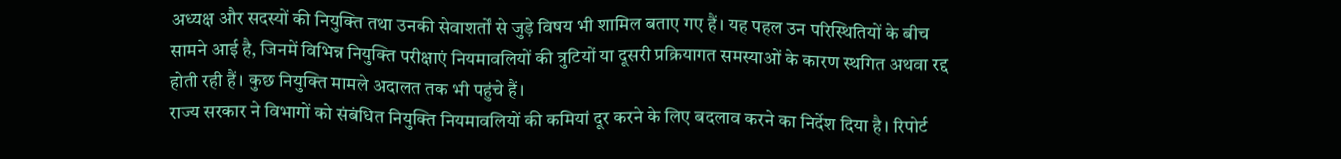अध्यक्ष और सदस्यों की नियुक्ति तथा उनकी सेवाशर्तों से जुड़े विषय भी शामिल बताए गए हैं। यह पहल उन परिस्थितियों के बीच सामने आई है, जिनमें विभिन्न नियुक्ति परीक्षाएं नियमावलियों की त्रुटियों या दूसरी प्रक्रियागत समस्याओं के कारण स्थगित अथवा रद्द होती रही हैं। कुछ नियुक्ति मामले अदालत तक भी पहुंचे हैं।
राज्य सरकार ने विभागों को संबंधित नियुक्ति नियमावलियों की कमियां दूर करने के लिए बदलाव करने का निर्देश दिया है। रिपोर्ट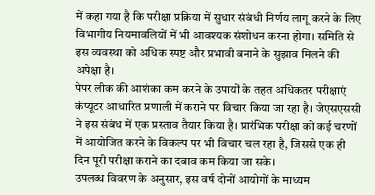में कहा गया है कि परीक्षा प्रक्रिया में सुधार संबंधी निर्णय लागू करने के लिए विभागीय नियमावलियों में भी आवश्यक संशोधन करना होगा। समिति से इस व्यवस्था को अधिक स्पष्ट और प्रभावी बनाने के सुझाव मिलने की अपेक्षा है।
पेपर लीक की आशंका कम करने के उपायों के तहत अधिकतर परीक्षाएं कंप्यूटर आधारित प्रणाली में कराने पर विचार किया जा रहा है। जेएसएससी ने इस संबंध में एक प्रस्ताव तैयार किया है। प्रारंभिक परीक्षा को कई चरणों में आयोजित करने के विकल्प पर भी विचार चल रहा है, जिससे एक ही दिन पूरी परीक्षा कराने का दबाव कम किया जा सके।
उपलब्ध विवरण के अनुसार, इस वर्ष दोनों आयोगों के माध्यम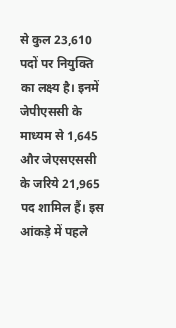से कुल 23,610 पदों पर नियुक्ति का लक्ष्य है। इनमें जेपीएससी के माध्यम से 1,645 और जेएसएससी के जरिये 21,965 पद शामिल हैं। इस आंकड़े में पहले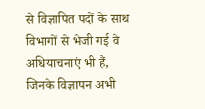से विज्ञापित पदों के साथ विभागों से भेजी गई वे अधियाचनाएं भी हैं, जिनके विज्ञापन अभी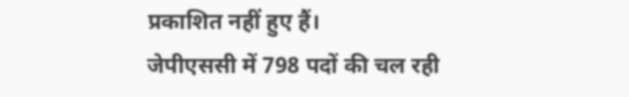प्रकाशित नहीं हुए हैं।
जेपीएससी में 798 पदों की चल रही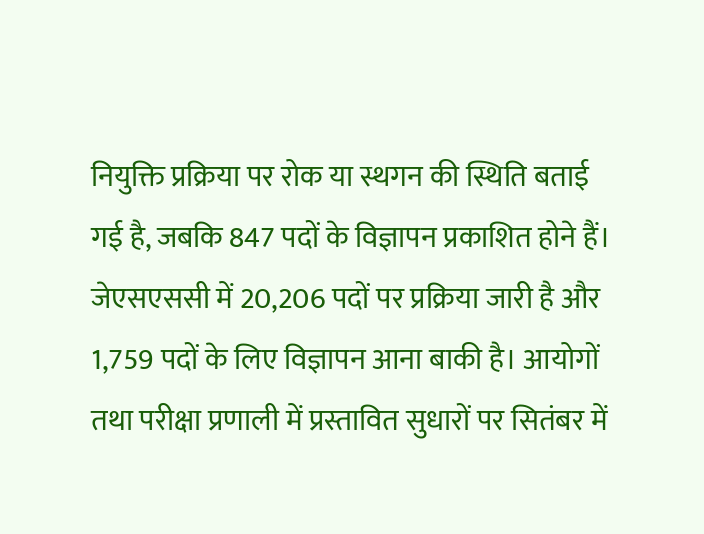नियुक्ति प्रक्रिया पर रोक या स्थगन की स्थिति बताई गई है, जबकि 847 पदों के विज्ञापन प्रकाशित होने हैं। जेएसएससी में 20,206 पदों पर प्रक्रिया जारी है और 1,759 पदों के लिए विज्ञापन आना बाकी है। आयोगों तथा परीक्षा प्रणाली में प्रस्तावित सुधारों पर सितंबर में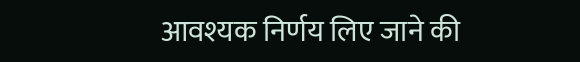आवश्यक निर्णय लिए जाने की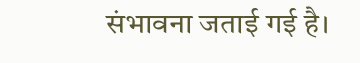संभावना जताई गई है।